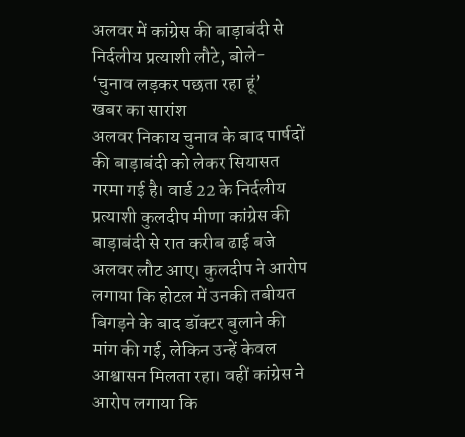अलवर में कांग्रेस की बाड़ाबंदी से निर्दलीय प्रत्याशी लौटे, बोले- ‘चुनाव लड़कर पछता रहा हूं’
खबर का सारांश
अलवर निकाय चुनाव के बाद पार्षदों की बाड़ाबंदी को लेकर सियासत गरमा गई है। वार्ड 22 के निर्दलीय प्रत्याशी कुलदीप मीणा कांग्रेस की बाड़ाबंदी से रात करीब ढाई बजे अलवर लौट आए। कुलदीप ने आरोप लगाया कि होटल में उनकी तबीयत बिगड़ने के बाद डॉक्टर बुलाने की मांग की गई, लेकिन उन्हें केवल आश्वासन मिलता रहा। वहीं कांग्रेस ने आरोप लगाया कि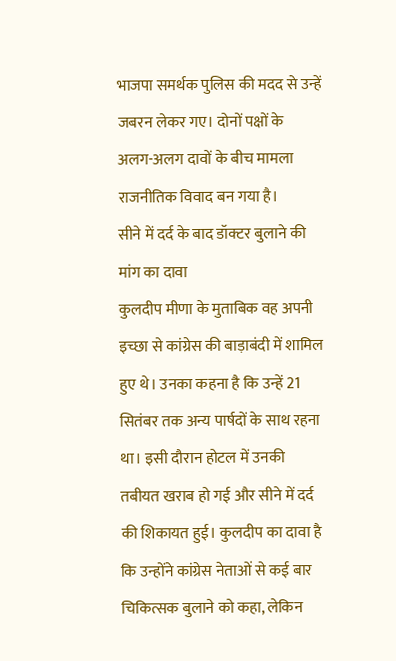भाजपा समर्थक पुलिस की मदद से उन्हें जबरन लेकर गए। दोनों पक्षों के अलग-अलग दावों के बीच मामला राजनीतिक विवाद बन गया है।
सीने में दर्द के बाद डॉक्टर बुलाने की मांग का दावा
कुलदीप मीणा के मुताबिक वह अपनी इच्छा से कांग्रेस की बाड़ाबंदी में शामिल हुए थे। उनका कहना है कि उन्हें 21 सितंबर तक अन्य पार्षदों के साथ रहना था। इसी दौरान होटल में उनकी तबीयत खराब हो गई और सीने में दर्द की शिकायत हुई। कुलदीप का दावा है कि उन्होंने कांग्रेस नेताओं से कई बार चिकित्सक बुलाने को कहा, लेकिन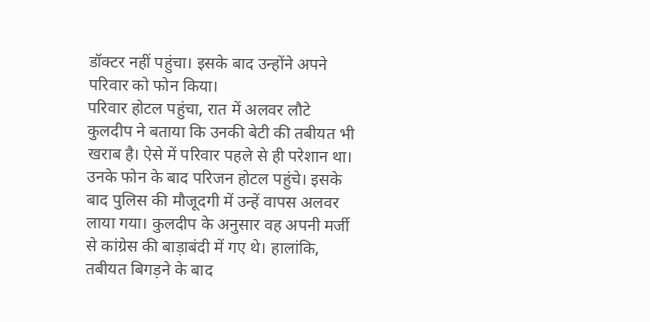डॉक्टर नहीं पहुंचा। इसके बाद उन्होंने अपने परिवार को फोन किया।
परिवार होटल पहुंचा, रात में अलवर लौटे
कुलदीप ने बताया कि उनकी बेटी की तबीयत भी खराब है। ऐसे में परिवार पहले से ही परेशान था। उनके फोन के बाद परिजन होटल पहुंचे। इसके बाद पुलिस की मौजूदगी में उन्हें वापस अलवर लाया गया। कुलदीप के अनुसार वह अपनी मर्जी से कांग्रेस की बाड़ाबंदी में गए थे। हालांकि, तबीयत बिगड़ने के बाद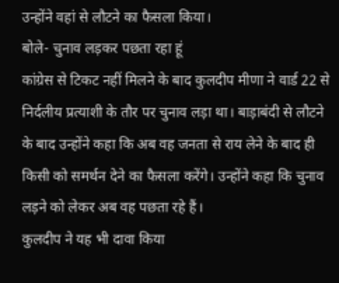उन्होंने वहां से लौटने का फैसला किया।
बोले- चुनाव लड़कर पछता रहा हूं
कांग्रेस से टिकट नहीं मिलने के बाद कुलदीप मीणा ने वार्ड 22 से निर्दलीय प्रत्याशी के तौर पर चुनाव लड़ा था। बाड़ाबंदी से लौटने के बाद उन्होंने कहा कि अब वह जनता से राय लेने के बाद ही किसी को समर्थन देने का फैसला करेंगे। उन्होंने कहा कि चुनाव लड़ने को लेकर अब वह पछता रहे हैं।
कुलदीप ने यह भी दावा किया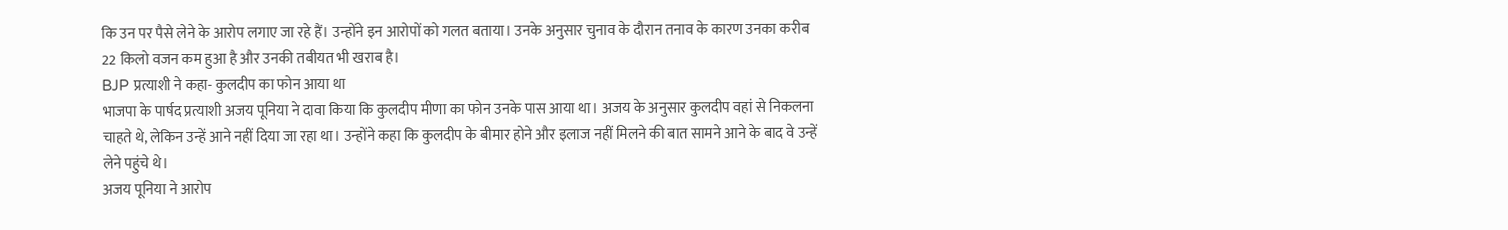कि उन पर पैसे लेने के आरोप लगाए जा रहे हैं। उन्होंने इन आरोपों को गलत बताया। उनके अनुसार चुनाव के दौरान तनाव के कारण उनका करीब 22 किलो वजन कम हुआ है और उनकी तबीयत भी खराब है।
BJP प्रत्याशी ने कहा- कुलदीप का फोन आया था
भाजपा के पार्षद प्रत्याशी अजय पूनिया ने दावा किया कि कुलदीप मीणा का फोन उनके पास आया था। अजय के अनुसार कुलदीप वहां से निकलना चाहते थे, लेकिन उन्हें आने नहीं दिया जा रहा था। उन्होंने कहा कि कुलदीप के बीमार होने और इलाज नहीं मिलने की बात सामने आने के बाद वे उन्हें लेने पहुंचे थे।
अजय पूनिया ने आरोप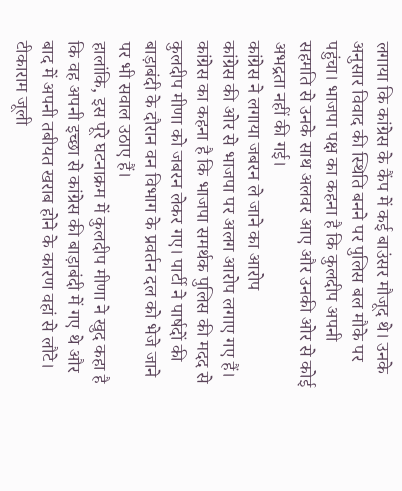लगाया कि कांग्रेस के कैंप में कई बाउंसर मौजूद थे। उनके अनुसार विवाद की स्थिति बनने पर पुलिस बल मौके पर पहुंचा। भाजपा पक्ष का कहना है कि कुलदीप अपनी सहमति से उनके साथ अलवर आए और उनकी ओर से कोई अभद्रता नहीं की गई।
कांग्रेस ने लगाया जबरन ले जाने का आरोप
कांग्रेस की ओर से भाजपा पर अलग आरोप लगाए गए हैं। कांग्रेस का कहना है कि भाजपा समर्थक पुलिस की मदद से कुलदीप मीणा को जबरन लेकर गए। पार्टी ने पार्षदों की बाड़ाबंदी के दौरान वन विभाग के प्रवर्तन दल को भेजे जाने पर भी सवाल उठाए हैं।
हालांकि, इस पूरे घटनाक्रम में कुलदीप मीणा ने खुद कहा है कि वह अपनी इच्छा से कांग्रेस की बाड़ाबंदी में गए थे और बाद में अपनी तबीयत खराब होने के कारण वहां से लौटे।
टीकाराम जूली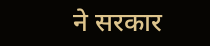ने सरकार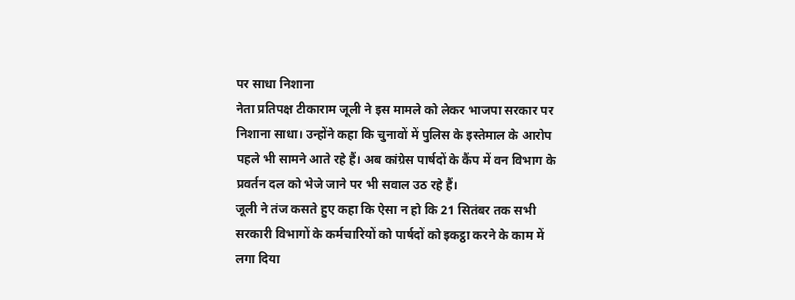पर साधा निशाना
नेता प्रतिपक्ष टीकाराम जूली ने इस मामले को लेकर भाजपा सरकार पर निशाना साधा। उन्होंने कहा कि चुनावों में पुलिस के इस्तेमाल के आरोप पहले भी सामने आते रहे हैं। अब कांग्रेस पार्षदों के कैंप में वन विभाग के प्रवर्तन दल को भेजे जाने पर भी सवाल उठ रहे हैं।
जूली ने तंज कसते हुए कहा कि ऐसा न हो कि 21 सितंबर तक सभी सरकारी विभागों के कर्मचारियों को पार्षदों को इकट्ठा करने के काम में लगा दिया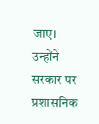जाए। उन्होंने सरकार पर प्रशासनिक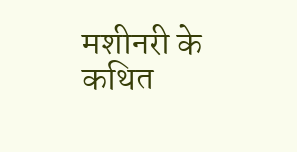मशीनरी के कथित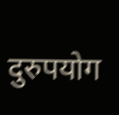दुरुपयोग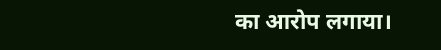का आरोप लगाया।